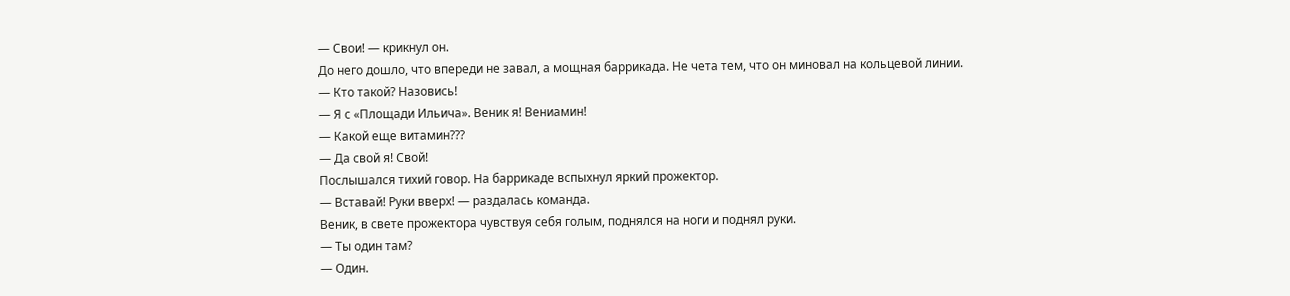— Свои! — крикнул он.
До него дошло, что впереди не завал, а мощная баррикада. Не чета тем, что он миновал на кольцевой линии.
— Кто такой? Назовись!
— Я с «Площади Ильича». Веник я! Вениамин!
— Какой еще витамин???
— Да свой я! Свой!
Послышался тихий говор. На баррикаде вспыхнул яркий прожектор.
— Вставай! Руки вверх! — раздалась команда.
Веник, в свете прожектора чувствуя себя голым, поднялся на ноги и поднял руки.
— Ты один там?
— Один.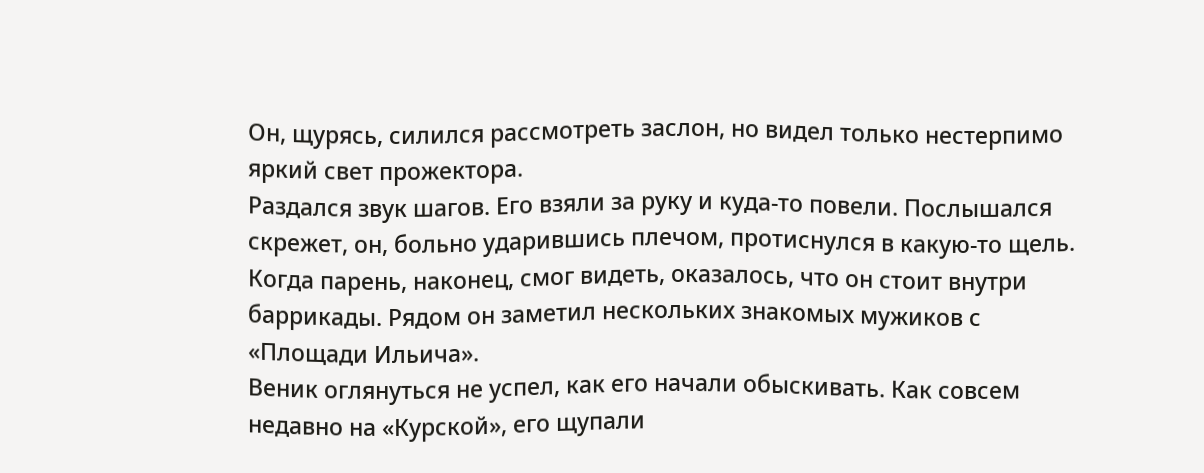Он, щурясь, силился рассмотреть заслон, но видел только нестерпимо яркий свет прожектора.
Раздался звук шагов. Его взяли за руку и куда-то повели. Послышался скрежет, он, больно ударившись плечом, протиснулся в какую-то щель. Когда парень, наконец, смог видеть, оказалось, что он стоит внутри баррикады. Рядом он заметил нескольких знакомых мужиков с «Площади Ильича».
Веник оглянуться не успел, как его начали обыскивать. Как совсем недавно на «Курской», его щупали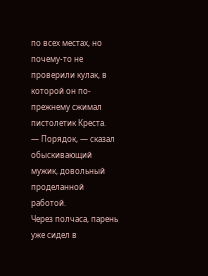по всех местах, но почему-то не проверили кулак, в которой он по-прежнему сжимал пистолетик Креста.
— Порядок, — сказал обыскивающий мужик, довольный проделанной работой.
Через полчаса, парень уже сидел в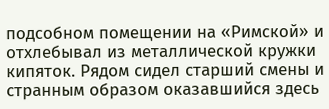подсобном помещении на «Римской» и отхлебывал из металлической кружки кипяток. Рядом сидел старший смены и странным образом оказавшийся здесь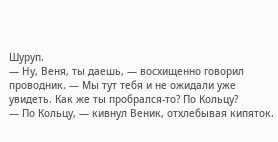Шуруп.
— Ну, Веня, ты даешь, — восхищенно говорил проводник. — Мы тут тебя и не ожидали уже увидеть. Как же ты пробрался-то? По Кольцу?
— По Кольцу, — кивнул Веник, отхлебывая кипяток.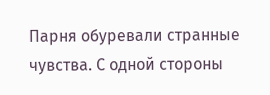Парня обуревали странные чувства. С одной стороны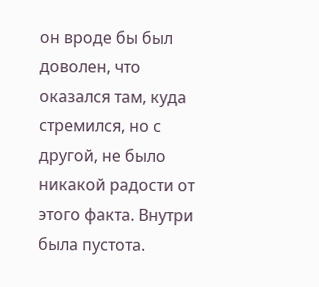он вроде бы был доволен, что оказался там, куда стремился, но с другой, не было никакой радости от этого факта. Внутри была пустота.